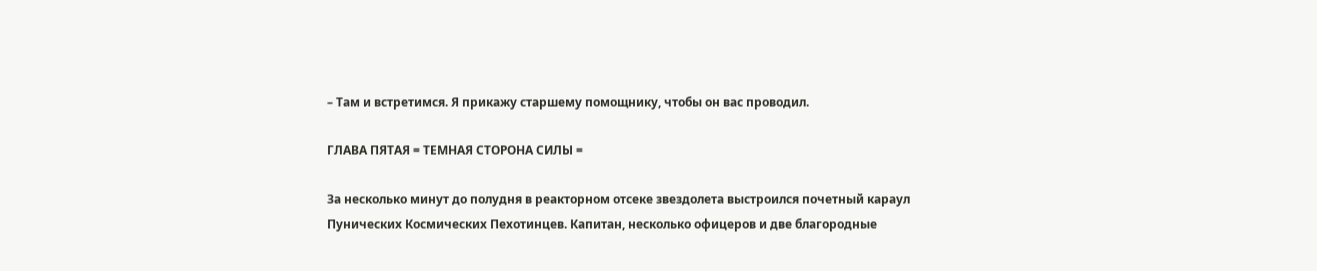– Там и встретимся. Я прикажу старшему помощнику, чтобы он вас проводил.

ГЛАВА ПЯТАЯ = ТЕМНАЯ СТОРОНА СИЛЫ =

За несколько минут до полудня в реакторном отсеке звездолета выстроился почетный караул Пунических Космических Пехотинцев. Капитан, несколько офицеров и две благородные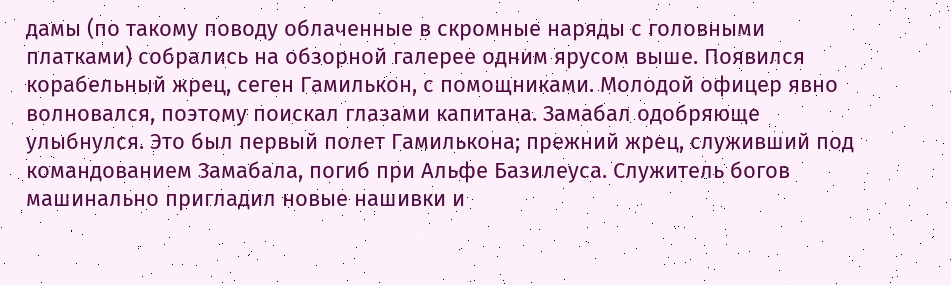дамы (по такому поводу облаченные в скромные наряды с головными платками) собрались на обзорной галерее одним ярусом выше. Появился корабельный жрец, сеген Гамилькон, с помощниками. Молодой офицер явно волновался, поэтому поискал глазами капитана. Замабал одобряюще улыбнулся. Это был первый полет Гамилькона; прежний жрец, служивший под командованием Замабала, погиб при Альфе Базилеуса. Служитель богов машинально пригладил новые нашивки и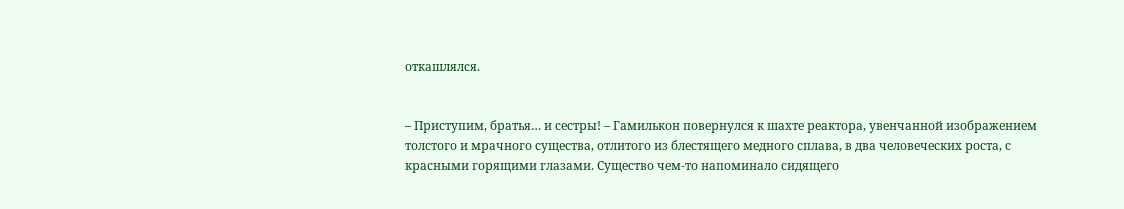откашлялся.


– Приступим, братья… и сестры! – Гамилькон повернулся к шахте реактора, увенчанной изображением толстого и мрачного существа, отлитого из блестящего медного сплава, в два человеческих роста, с красными горящими глазами. Существо чем-то напоминало сидящего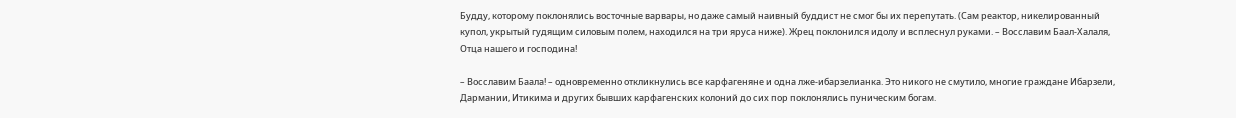Будду, которому поклонялись восточные варвары, но даже самый наивный буддист не смог бы их перепутать. (Сам реактор, никелированный купол, укрытый гудящим силовым полем, находился на три яруса ниже). Жрец поклонился идолу и всплеснул руками. – Восславим Баал-Халаля, Отца нашего и господина!

– Восславим Баала! – одновременно откликнулись все карфагеняне и одна лже-ибарзелианка. Это никого не смутило, многие граждане Ибарзели, Дармании, Итикима и других бывших карфагенских колоний до сих пор поклонялись пуническим богам.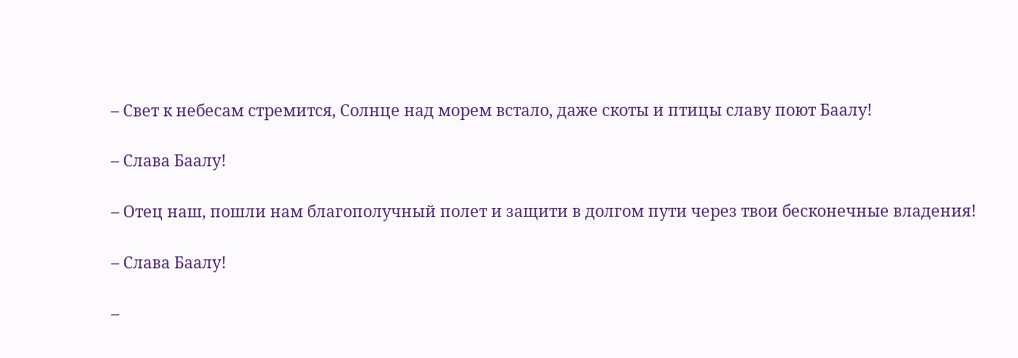– Свет к небесам стремится, Солнце над морем встало, даже скоты и птицы славу поют Баалу!

– Слава Баалу!

– Отец наш, пошли нам благополучный полет и защити в долгом пути через твои бесконечные владения!

– Слава Баалу!

–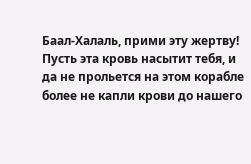Баал-Халаль, прими эту жертву! Пусть эта кровь насытит тебя, и да не прольется на этом корабле более не капли крови до нашего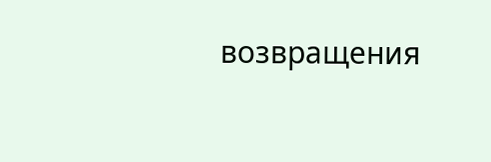возвращения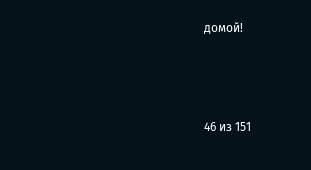домой!



46 из 151